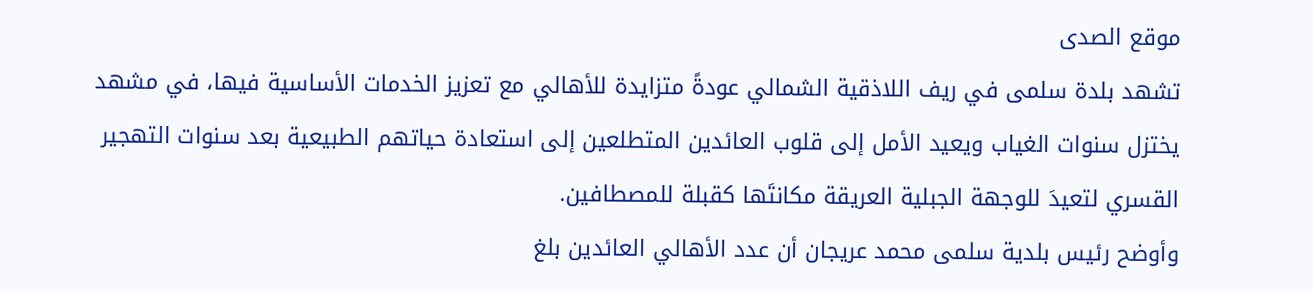موقع الصدى
تشهد بلدة سلمى في ريف اللاذقية الشمالي عودةً متزايدة للأهالي مع تعزيز الخدمات الأساسية فيها، في مشهد يختزل سنوات الغياب ويعيد الأمل إلى قلوب العائدين المتطلعين إلى استعادة حياتهم الطبيعية بعد سنوات التهجير القسري لتعيدَ للوجهة الجبلية العريقة مكانتَها كقبلة للمصطافين.
وأوضح رئيس بلدية سلمى محمد عريجان أن عدد الأهالي العائدين بلغ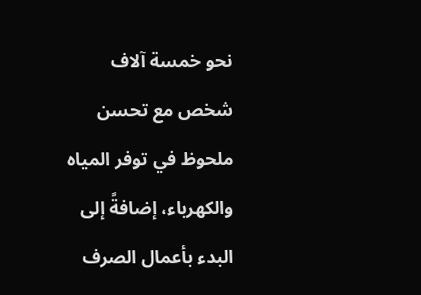نحو خمسة آلاف شخص مع تحسن ملحوظ في توفر المياه والكهرباء، إضافةً إلى البدء بأعمال الصرف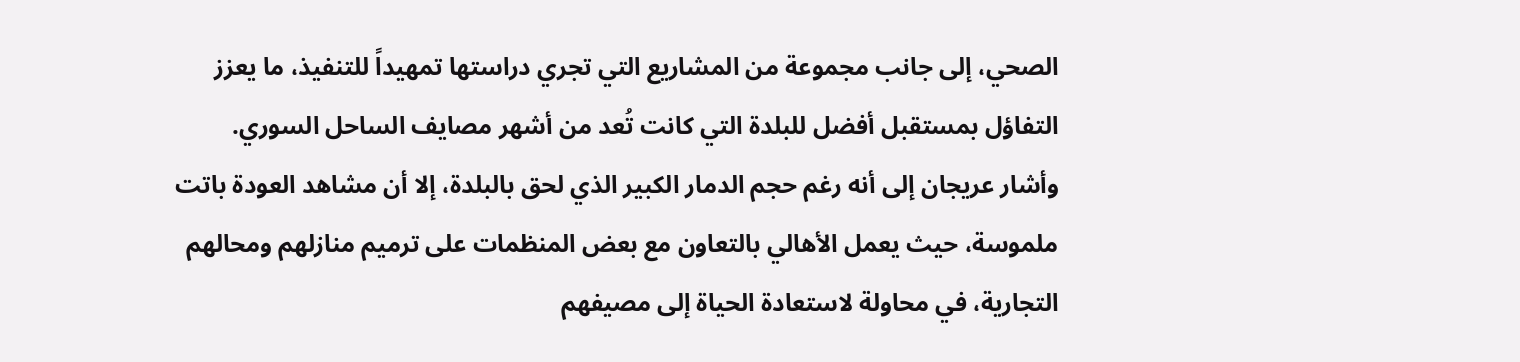الصحي، إلى جانب مجموعة من المشاريع التي تجري دراستها تمهيداً للتنفيذ، ما يعزز التفاؤل بمستقبل أفضل للبلدة التي كانت تُعد من أشهر مصايف الساحل السوري.
وأشار عريجان إلى أنه رغم حجم الدمار الكبير الذي لحق بالبلدة، إلا أن مشاهد العودة باتت ملموسة، حيث يعمل الأهالي بالتعاون مع بعض المنظمات على ترميم منازلهم ومحالهم التجارية، في محاولة لاستعادة الحياة إلى مصيفهم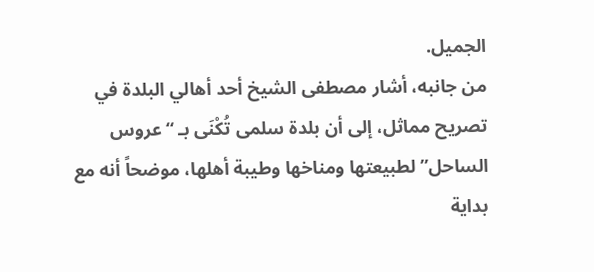الجميل.
من جانبه، أشار مصطفى الشيخ أحد أهالي البلدة في تصريح مماثل، إلى أن بلدة سلمى تُكْنَى بـ “عروس الساحل” لطبيعتها ومناخها وطيبة أهلها، موضحاً أنه مع بداية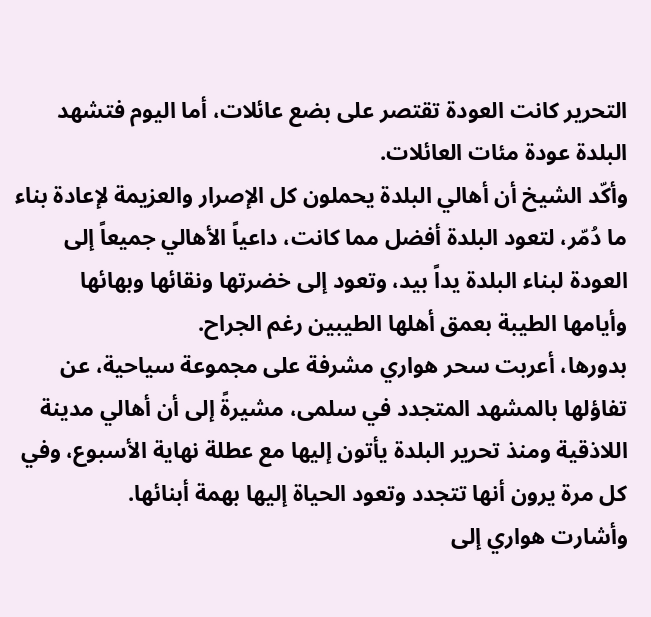التحرير كانت العودة تقتصر على بضع عائلات، أما اليوم فتشهد البلدة عودة مئات العائلات.
وأكّد الشيخ أن أهالي البلدة يحملون كل الإصرار والعزيمة لإعادة بناء ما دُمّر، لتعود البلدة أفضل مما كانت، داعياً الأهالي جميعاً إلى العودة لبناء البلدة يداً بيد، وتعود إلى خضرتها ونقائها وبهائها وأيامها الطيبة بعمق أهلها الطيبين رغم الجراح.
بدورها، أعربت سحر هواري مشرفة على مجموعة سياحية، عن تفاؤلها بالمشهد المتجدد في سلمى، مشيرةً إلى أن أهالي مدينة اللاذقية ومنذ تحرير البلدة يأتون إليها مع عطلة نهاية الأسبوع، وفي كل مرة يرون أنها تتجدد وتعود الحياة إليها بهمة أبنائها.
وأشارت هواري إلى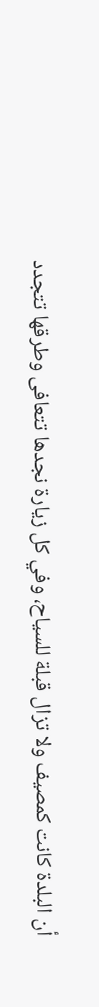أن البلدة كانت كمصيف ولا تزال قبلة للسياح، وفي كل زيارة نجدها تتعافى وطرقها تتجدد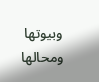وبيوتها ومحالها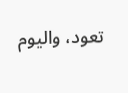تعود، واليوم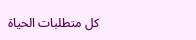كل متطلبات الحياة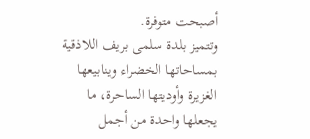أصبحت متوفرة.
وتتميز بلدة سلمى بريف اللاذقية بمساحاتها الخضراء وينابيعها الغزيرة وأوديتها الساحرة، ما يجعلها واحدة من أجمل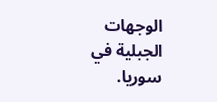الوجهات الجبلية في سوريا.